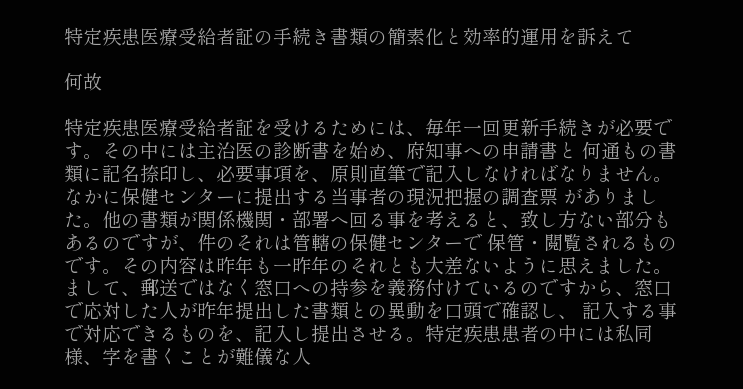特定疾患医療受給者証の手続き書類の簡素化と効率的運用を訴えて

何故

特定疾患医療受給者証を受けるためには、毎年一回更新手続きが必要です。その中には主治医の診断書を始め、府知事への申請書と 何通もの書類に記名捺印し、必要事項を、原則直筆で記入しなければなりません。なかに保健センターに提出する当事者の現況把握の調査票 がありました。他の書類が関係機関・部署へ回る事を考えると、致し方ない部分もあるのですが、件のそれは管轄の保健センターで 保管・閲覧されるものです。その内容は昨年も一昨年のそれとも大差ないように思えました。 まして、郵送ではなく窓口への持参を義務付けているのですから、窓口で応対した人が昨年提出した書類との異動を口頭で確認し、 記入する事で対応できるものを、記入し提出させる。特定疾患患者の中には私同様、字を書くことが難儀な人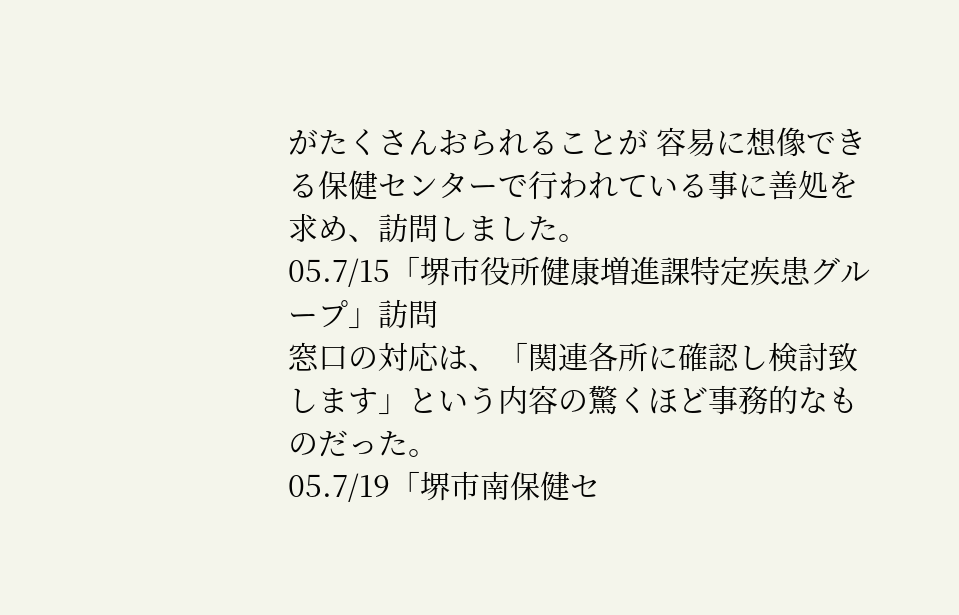がたくさんおられることが 容易に想像できる保健センターで行われている事に善処を求め、訪問しました。
05.7/15「堺市役所健康増進課特定疾患グループ」訪問
窓口の対応は、「関連各所に確認し検討致します」という内容の驚くほど事務的なものだった。
05.7/19「堺市南保健セ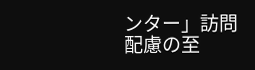ンター」訪問
配慮の至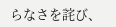らなさを詫び、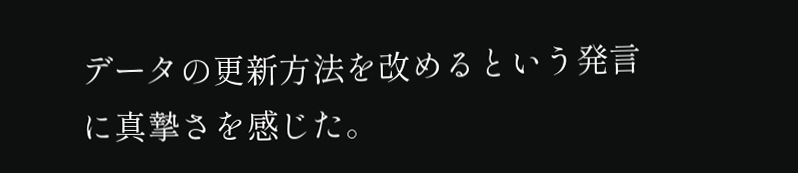データの更新方法を改めるという発言に真摯さを感じた。